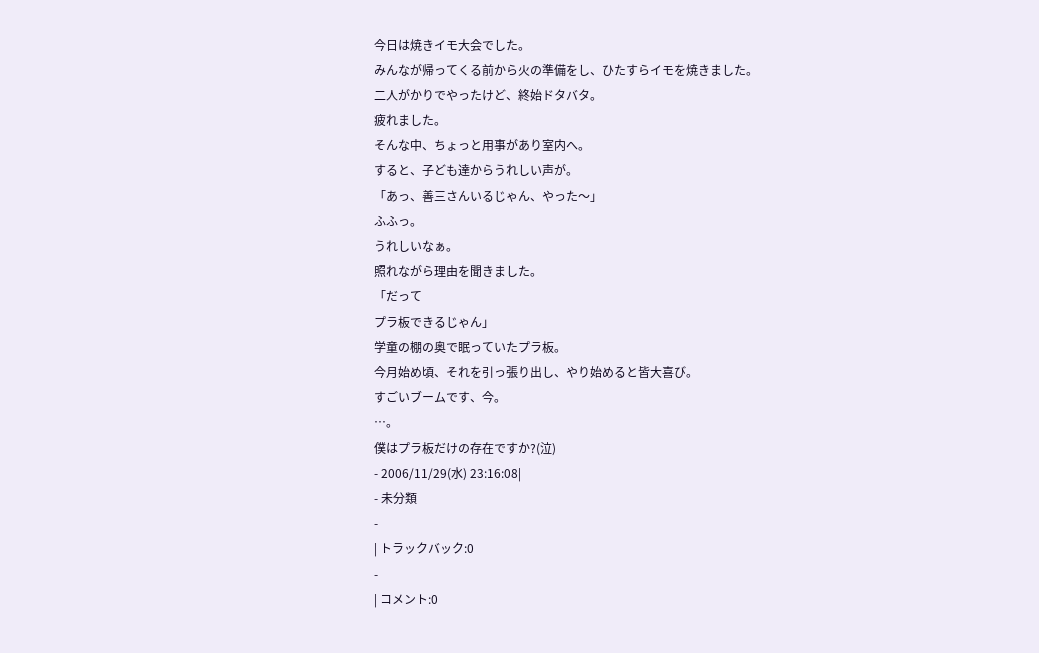今日は焼きイモ大会でした。
みんなが帰ってくる前から火の準備をし、ひたすらイモを焼きました。
二人がかりでやったけど、終始ドタバタ。
疲れました。
そんな中、ちょっと用事があり室内へ。
すると、子ども達からうれしい声が。
「あっ、善三さんいるじゃん、やった〜」
ふふっ。
うれしいなぁ。
照れながら理由を聞きました。
「だって
プラ板できるじゃん」
学童の棚の奥で眠っていたプラ板。
今月始め頃、それを引っ張り出し、やり始めると皆大喜び。
すごいブームです、今。
…。
僕はプラ板だけの存在ですか?(泣)
- 2006/11/29(水) 23:16:08|
- 未分類
-
| トラックバック:0
-
| コメント:0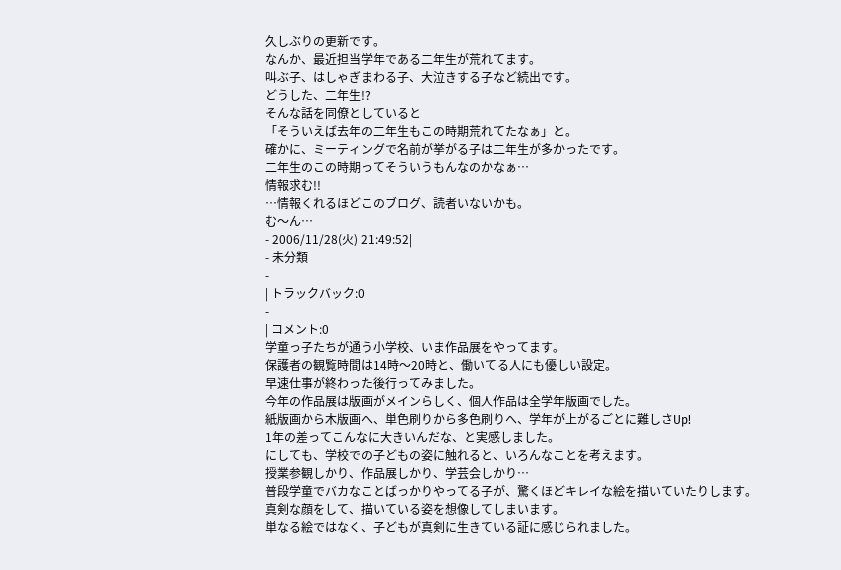久しぶりの更新です。
なんか、最近担当学年である二年生が荒れてます。
叫ぶ子、はしゃぎまわる子、大泣きする子など続出です。
どうした、二年生!?
そんな話を同僚としていると
「そういえば去年の二年生もこの時期荒れてたなぁ」と。
確かに、ミーティングで名前が挙がる子は二年生が多かったです。
二年生のこの時期ってそういうもんなのかなぁ…
情報求む!!
…情報くれるほどこのブログ、読者いないかも。
む〜ん…
- 2006/11/28(火) 21:49:52|
- 未分類
-
| トラックバック:0
-
| コメント:0
学童っ子たちが通う小学校、いま作品展をやってます。
保護者の観覧時間は14時〜20時と、働いてる人にも優しい設定。
早速仕事が終わった後行ってみました。
今年の作品展は版画がメインらしく、個人作品は全学年版画でした。
紙版画から木版画へ、単色刷りから多色刷りへ、学年が上がるごとに難しさUp!
1年の差ってこんなに大きいんだな、と実感しました。
にしても、学校での子どもの姿に触れると、いろんなことを考えます。
授業参観しかり、作品展しかり、学芸会しかり…
普段学童でバカなことばっかりやってる子が、驚くほどキレイな絵を描いていたりします。
真剣な顔をして、描いている姿を想像してしまいます。
単なる絵ではなく、子どもが真剣に生きている証に感じられました。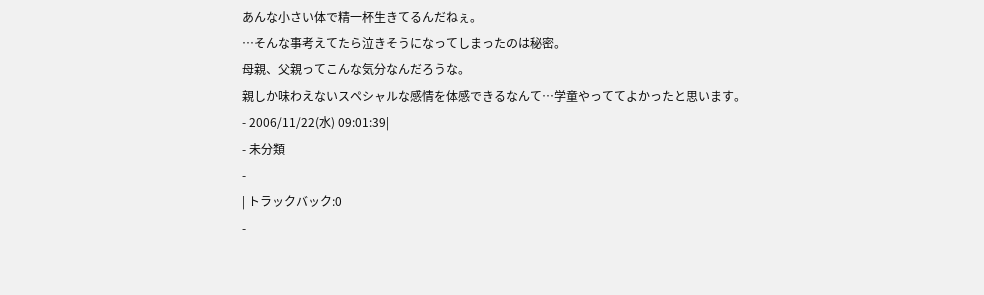あんな小さい体で精一杯生きてるんだねぇ。
…そんな事考えてたら泣きそうになってしまったのは秘密。
母親、父親ってこんな気分なんだろうな。
親しか味わえないスペシャルな感情を体感できるなんて…学童やっててよかったと思います。
- 2006/11/22(水) 09:01:39|
- 未分類
-
| トラックバック:0
-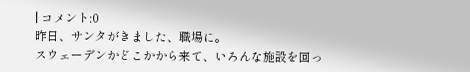| コメント:0
昨日、サンタがきました、職場に。
スウェーデンかどこかから来て、いろんな施設を回っ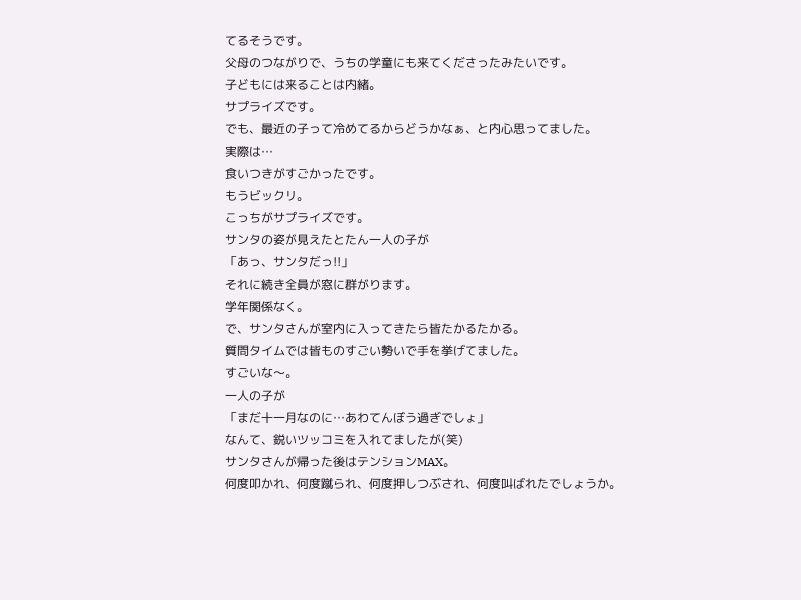てるそうです。
父母のつながりで、うちの学童にも来てくださったみたいです。
子どもには来ることは内緒。
サプライズです。
でも、最近の子って冷めてるからどうかなぁ、と内心思ってました。
実際は…
食いつきがすごかったです。
もうビックリ。
こっちがサプライズです。
サンタの姿が見えたとたん一人の子が
「あっ、サンタだっ!!」
それに続き全員が窓に群がります。
学年関係なく。
で、サンタさんが室内に入ってきたら皆たかるたかる。
質問タイムでは皆ものすごい勢いで手を挙げてました。
すごいな〜。
一人の子が
「まだ十一月なのに…あわてんぼう過ぎでしょ」
なんて、鋭いツッコミを入れてましたが(笑)
サンタさんが帰った後はテンションMAX。
何度叩かれ、何度蹴られ、何度押しつぶされ、何度叫ばれたでしょうか。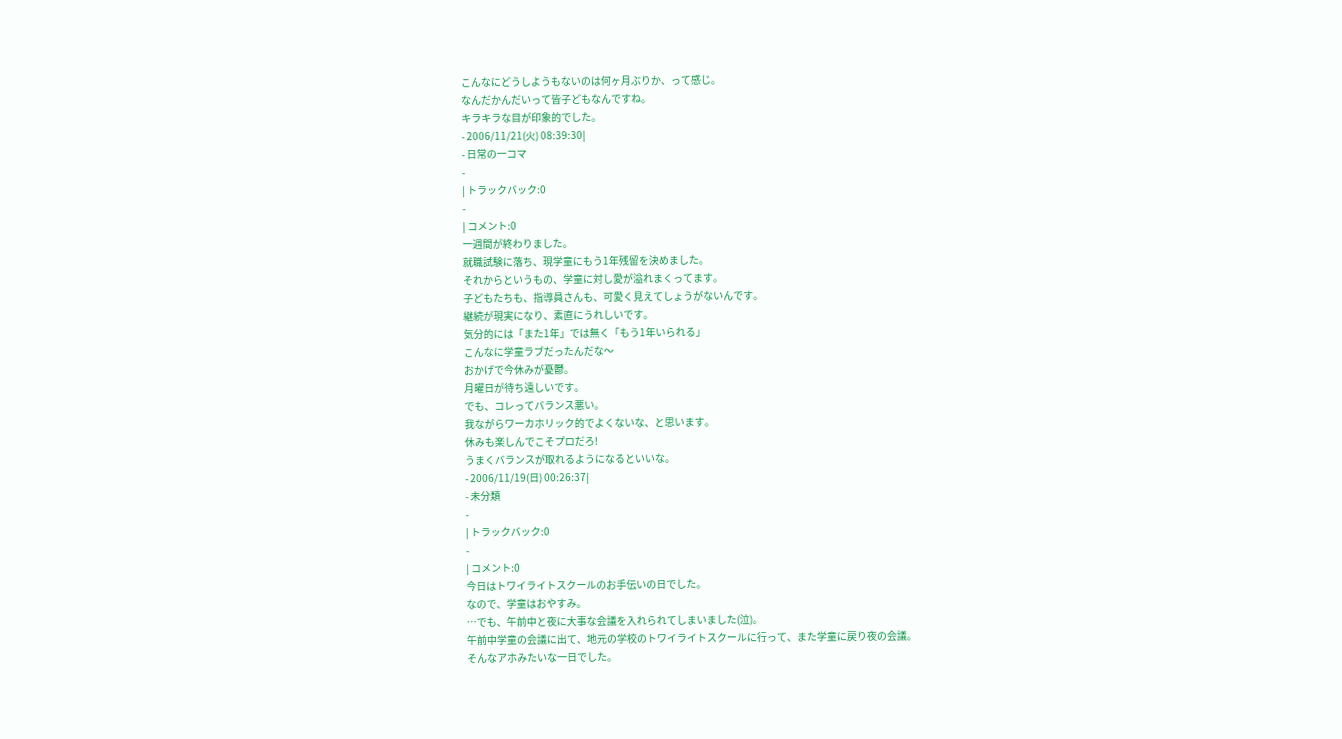こんなにどうしようもないのは何ヶ月ぶりか、って感じ。
なんだかんだいって皆子どもなんですね。
キラキラな目が印象的でした。
- 2006/11/21(火) 08:39:30|
- 日常の一コマ
-
| トラックバック:0
-
| コメント:0
一週間が終わりました。
就職試験に落ち、現学童にもう1年残留を決めました。
それからというもの、学童に対し愛が溢れまくってます。
子どもたちも、指導員さんも、可愛く見えてしょうがないんです。
継続が現実になり、素直にうれしいです。
気分的には「また1年」では無く「もう1年いられる」
こんなに学童ラブだったんだな〜
おかげで今休みが憂鬱。
月曜日が待ち遠しいです。
でも、コレってバランス悪い。
我ながらワーカホリック的でよくないな、と思います。
休みも楽しんでこそプロだろ!
うまくバランスが取れるようになるといいな。
- 2006/11/19(日) 00:26:37|
- 未分類
-
| トラックバック:0
-
| コメント:0
今日はトワイライトスクールのお手伝いの日でした。
なので、学童はおやすみ。
…でも、午前中と夜に大事な会議を入れられてしまいました(泣)。
午前中学童の会議に出て、地元の学校のトワイライトスクールに行って、また学童に戻り夜の会議。
そんなアホみたいな一日でした。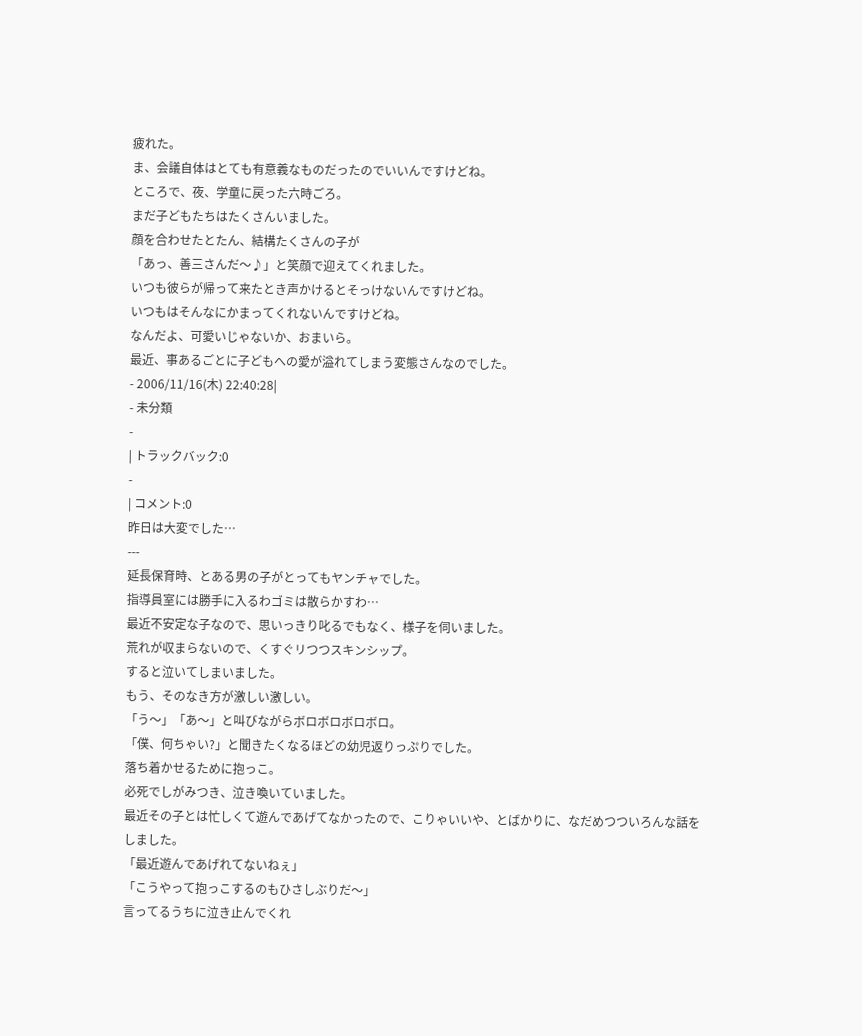疲れた。
ま、会議自体はとても有意義なものだったのでいいんですけどね。
ところで、夜、学童に戻った六時ごろ。
まだ子どもたちはたくさんいました。
顔を合わせたとたん、結構たくさんの子が
「あっ、善三さんだ〜♪」と笑顔で迎えてくれました。
いつも彼らが帰って来たとき声かけるとそっけないんですけどね。
いつもはそんなにかまってくれないんですけどね。
なんだよ、可愛いじゃないか、おまいら。
最近、事あるごとに子どもへの愛が溢れてしまう変態さんなのでした。
- 2006/11/16(木) 22:40:28|
- 未分類
-
| トラックバック:0
-
| コメント:0
昨日は大変でした…
---
延長保育時、とある男の子がとってもヤンチャでした。
指導員室には勝手に入るわゴミは散らかすわ…
最近不安定な子なので、思いっきり叱るでもなく、様子を伺いました。
荒れが収まらないので、くすぐリつつスキンシップ。
すると泣いてしまいました。
もう、そのなき方が激しい激しい。
「う〜」「あ〜」と叫びながらボロボロボロボロ。
「僕、何ちゃい?」と聞きたくなるほどの幼児返りっぷりでした。
落ち着かせるために抱っこ。
必死でしがみつき、泣き喚いていました。
最近その子とは忙しくて遊んであげてなかったので、こりゃいいや、とばかりに、なだめつついろんな話をしました。
「最近遊んであげれてないねぇ」
「こうやって抱っこするのもひさしぶりだ〜」
言ってるうちに泣き止んでくれ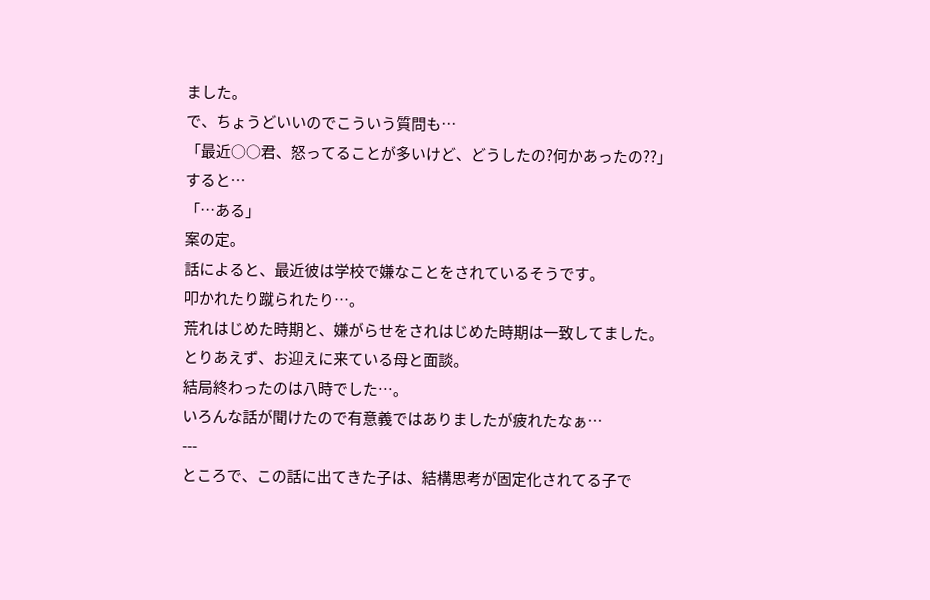ました。
で、ちょうどいいのでこういう質問も…
「最近○○君、怒ってることが多いけど、どうしたの?何かあったの??」
すると…
「…ある」
案の定。
話によると、最近彼は学校で嫌なことをされているそうです。
叩かれたり蹴られたり…。
荒れはじめた時期と、嫌がらせをされはじめた時期は一致してました。
とりあえず、お迎えに来ている母と面談。
結局終わったのは八時でした…。
いろんな話が聞けたので有意義ではありましたが疲れたなぁ…
---
ところで、この話に出てきた子は、結構思考が固定化されてる子で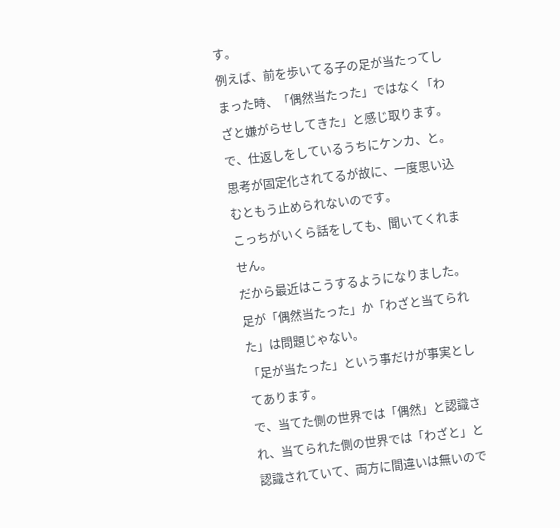す。
例えば、前を歩いてる子の足が当たってしまった時、「偶然当たった」ではなく「わざと嫌がらせしてきた」と感じ取ります。
で、仕返しをしているうちにケンカ、と。
思考が固定化されてるが故に、一度思い込むともう止められないのです。
こっちがいくら話をしても、聞いてくれません。
だから最近はこうするようになりました。
足が「偶然当たった」か「わざと当てられた」は問題じゃない。
「足が当たった」という事だけが事実としてあります。
で、当てた側の世界では「偶然」と認識され、当てられた側の世界では「わざと」と認識されていて、両方に間違いは無いので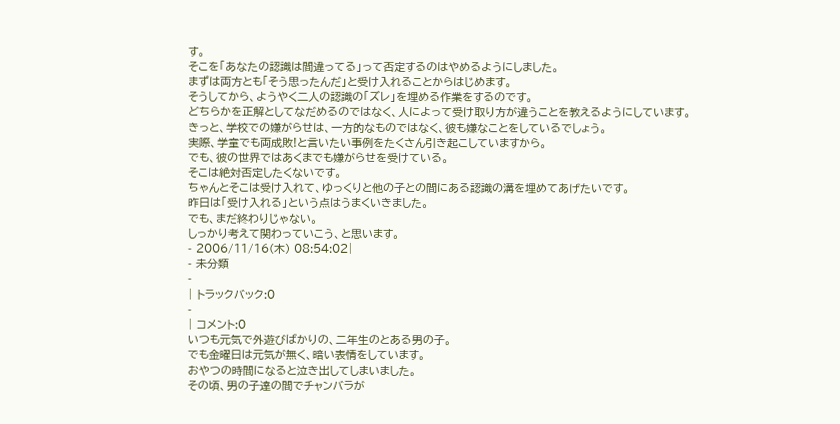す。
そこを「あなたの認識は間違ってる」って否定するのはやめるようにしました。
まずは両方とも「そう思ったんだ」と受け入れることからはじめます。
そうしてから、ようやく二人の認識の「ズレ」を埋める作業をするのです。
どちらかを正解としてなだめるのではなく、人によって受け取り方が違うことを教えるようにしています。
きっと、学校での嫌がらせは、一方的なものではなく、彼も嫌なことをしているでしょう。
実際、学童でも両成敗!と言いたい事例をたくさん引き起こしていますから。
でも、彼の世界ではあくまでも嫌がらせを受けている。
そこは絶対否定したくないです。
ちゃんとそこは受け入れて、ゆっくりと他の子との間にある認識の溝を埋めてあげたいです。
昨日は「受け入れる」という点はうまくいきました。
でも、まだ終わりじゃない。
しっかり考えて関わっていこう、と思います。
- 2006/11/16(木) 08:54:02|
- 未分類
-
| トラックバック:0
-
| コメント:0
いつも元気で外遊びばかりの、二年生のとある男の子。
でも金曜日は元気が無く、暗い表情をしています。
おやつの時間になると泣き出してしまいました。
その頃、男の子達の間でチャンバラが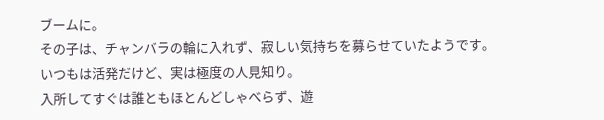ブームに。
その子は、チャンバラの輪に入れず、寂しい気持ちを募らせていたようです。
いつもは活発だけど、実は極度の人見知り。
入所してすぐは誰ともほとんどしゃべらず、遊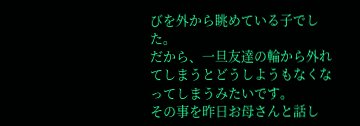びを外から眺めている子でした。
だから、一旦友達の輪から外れてしまうとどうしようもなくなってしまうみたいです。
その事を昨日お母さんと話し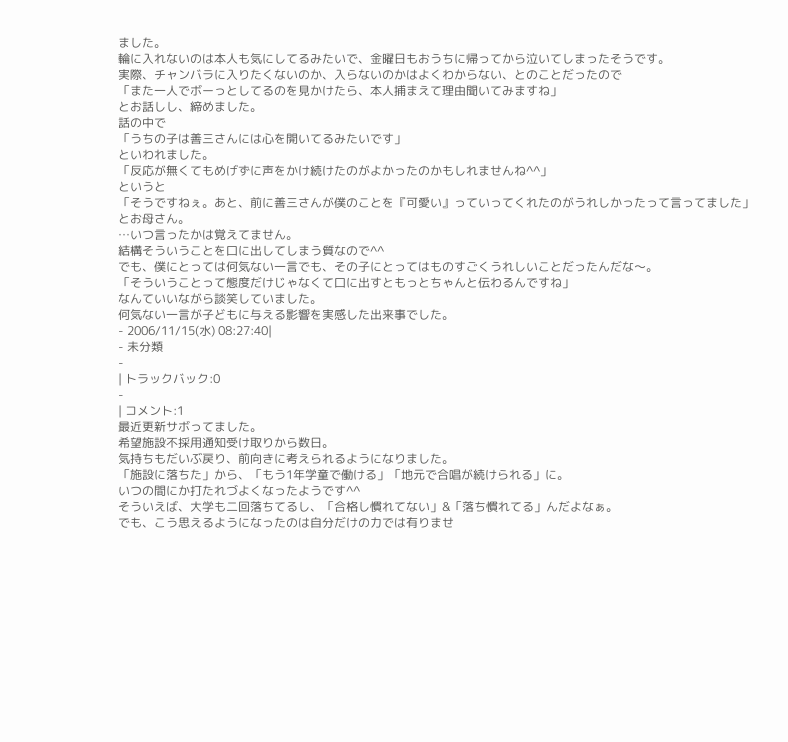ました。
輪に入れないのは本人も気にしてるみたいで、金曜日もおうちに帰ってから泣いてしまったそうです。
実際、チャンバラに入りたくないのか、入らないのかはよくわからない、とのことだったので
「また一人でボーっとしてるのを見かけたら、本人捕まえて理由聞いてみますね」
とお話しし、締めました。
話の中で
「うちの子は善三さんには心を開いてるみたいです」
といわれました。
「反応が無くてもめげずに声をかけ続けたのがよかったのかもしれませんね^^」
というと
「そうですねぇ。あと、前に善三さんが僕のことを『可愛い』っていってくれたのがうれしかったって言ってました」
とお母さん。
…いつ言ったかは覚えてません。
結構そういうことを口に出してしまう質なので^^
でも、僕にとっては何気ない一言でも、その子にとってはものすごくうれしいことだったんだな〜。
「そういうことって態度だけじゃなくて口に出すともっとちゃんと伝わるんですね」
なんていいながら談笑していました。
何気ない一言が子どもに与える影響を実感した出来事でした。
- 2006/11/15(水) 08:27:40|
- 未分類
-
| トラックバック:0
-
| コメント:1
最近更新サボってました。
希望施設不採用通知受け取りから数日。
気持ちもだいぶ戻り、前向きに考えられるようになりました。
「施設に落ちた」から、「もう1年学童で働ける」「地元で合唱が続けられる」に。
いつの間にか打たれづよくなったようです^^
そういえば、大学も二回落ちてるし、「合格し慣れてない」&「落ち慣れてる」んだよなぁ。
でも、こう思えるようになったのは自分だけの力では有りませ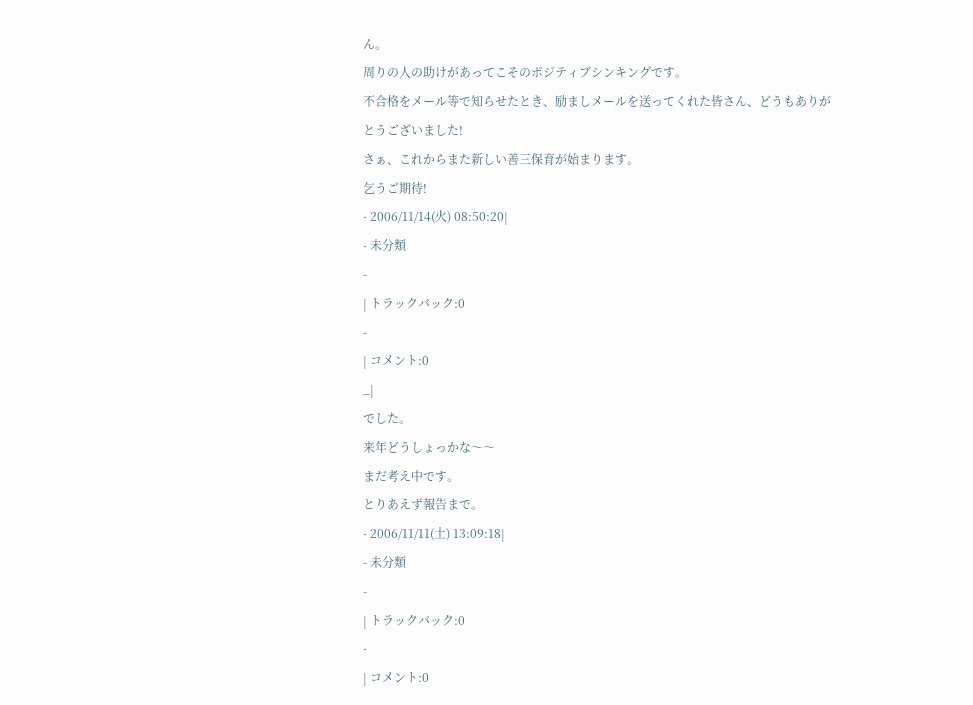ん。
周りの人の助けがあってこそのポジティブシンキングです。
不合格をメール等で知らせたとき、励ましメールを送ってくれた皆さん、どうもありがとうございました!
さぁ、これからまた新しい善三保育が始まります。
乞うご期待!
- 2006/11/14(火) 08:50:20|
- 未分類
-
| トラックバック:0
-
| コメント:0
_|
でした。
来年どうしょっかな〜〜
まだ考え中です。
とりあえず報告まで。
- 2006/11/11(土) 13:09:18|
- 未分類
-
| トラックバック:0
-
| コメント:0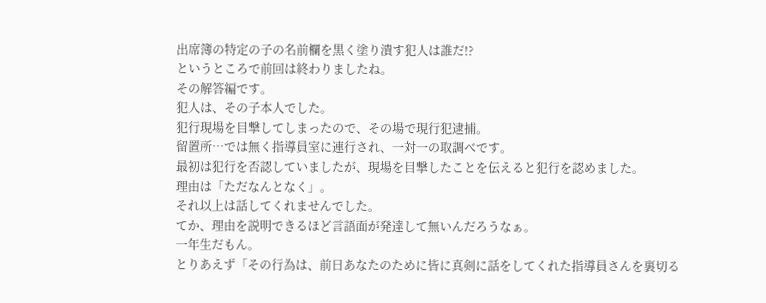出席簿の特定の子の名前欄を黒く塗り潰す犯人は誰だ!?
というところで前回は終わりましたね。
その解答編です。
犯人は、その子本人でした。
犯行現場を目撃してしまったので、その場で現行犯逮捕。
留置所…では無く指導員室に連行され、一対一の取調べです。
最初は犯行を否認していましたが、現場を目撃したことを伝えると犯行を認めました。
理由は「ただなんとなく」。
それ以上は話してくれませんでした。
てか、理由を説明できるほど言語面が発達して無いんだろうなぁ。
一年生だもん。
とりあえず「その行為は、前日あなたのために皆に真剣に話をしてくれた指導員さんを裏切る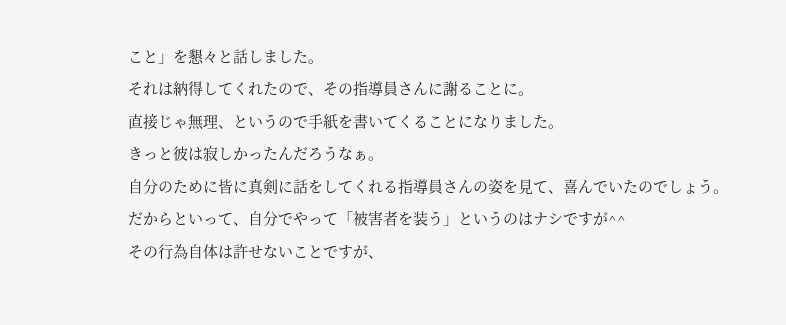こと」を懇々と話しました。
それは納得してくれたので、その指導員さんに謝ることに。
直接じゃ無理、というので手紙を書いてくることになりました。
きっと彼は寂しかったんだろうなぁ。
自分のために皆に真剣に話をしてくれる指導員さんの姿を見て、喜んでいたのでしょう。
だからといって、自分でやって「被害者を装う」というのはナシですが^^
その行為自体は許せないことですが、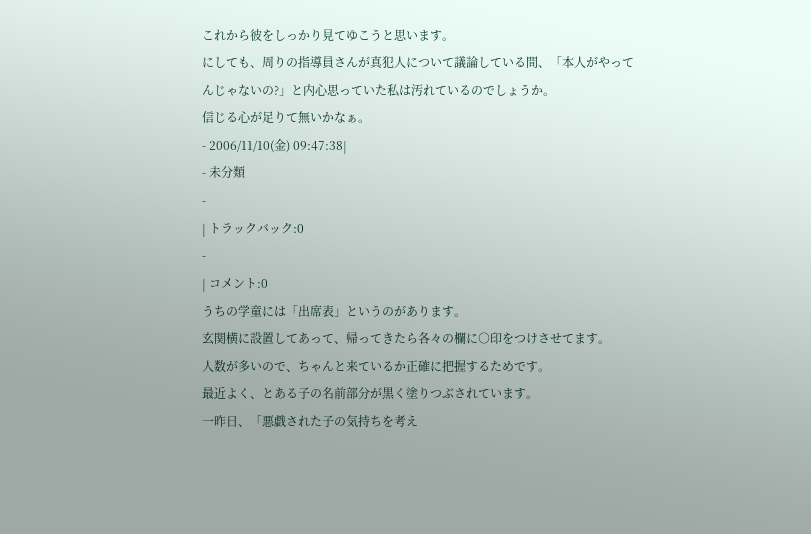これから彼をしっかり見てゆこうと思います。
にしても、周りの指導員さんが真犯人について議論している間、「本人がやってんじゃないの?」と内心思っていた私は汚れているのでしょうか。
信じる心が足りて無いかなぁ。
- 2006/11/10(金) 09:47:38|
- 未分類
-
| トラックバック:0
-
| コメント:0
うちの学童には「出席表」というのがあります。
玄関横に設置してあって、帰ってきたら各々の欄に○印をつけさせてます。
人数が多いので、ちゃんと来ているか正確に把握するためです。
最近よく、とある子の名前部分が黒く塗りつぶされています。
一昨日、「悪戯された子の気持ちを考え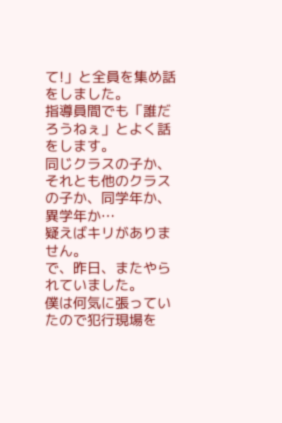て!」と全員を集め話をしました。
指導員間でも「誰だろうねぇ」とよく話をします。
同じクラスの子か、それとも他のクラスの子か、同学年か、異学年か…
疑えばキリがありません。
で、昨日、またやられていました。
僕は何気に張っていたので犯行現場を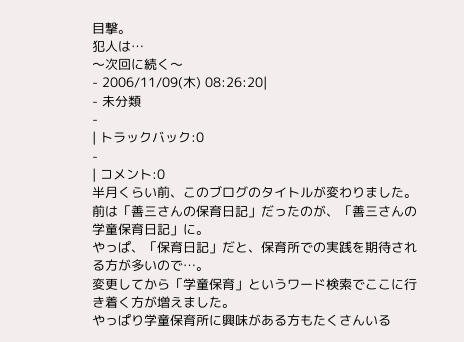目撃。
犯人は…
〜次回に続く〜
- 2006/11/09(木) 08:26:20|
- 未分類
-
| トラックバック:0
-
| コメント:0
半月くらい前、このブログのタイトルが変わりました。
前は「善三さんの保育日記」だったのが、「善三さんの学童保育日記」に。
やっぱ、「保育日記」だと、保育所での実践を期待される方が多いので…。
変更してから「学童保育」というワード検索でここに行き着く方が増えました。
やっぱり学童保育所に興味がある方もたくさんいる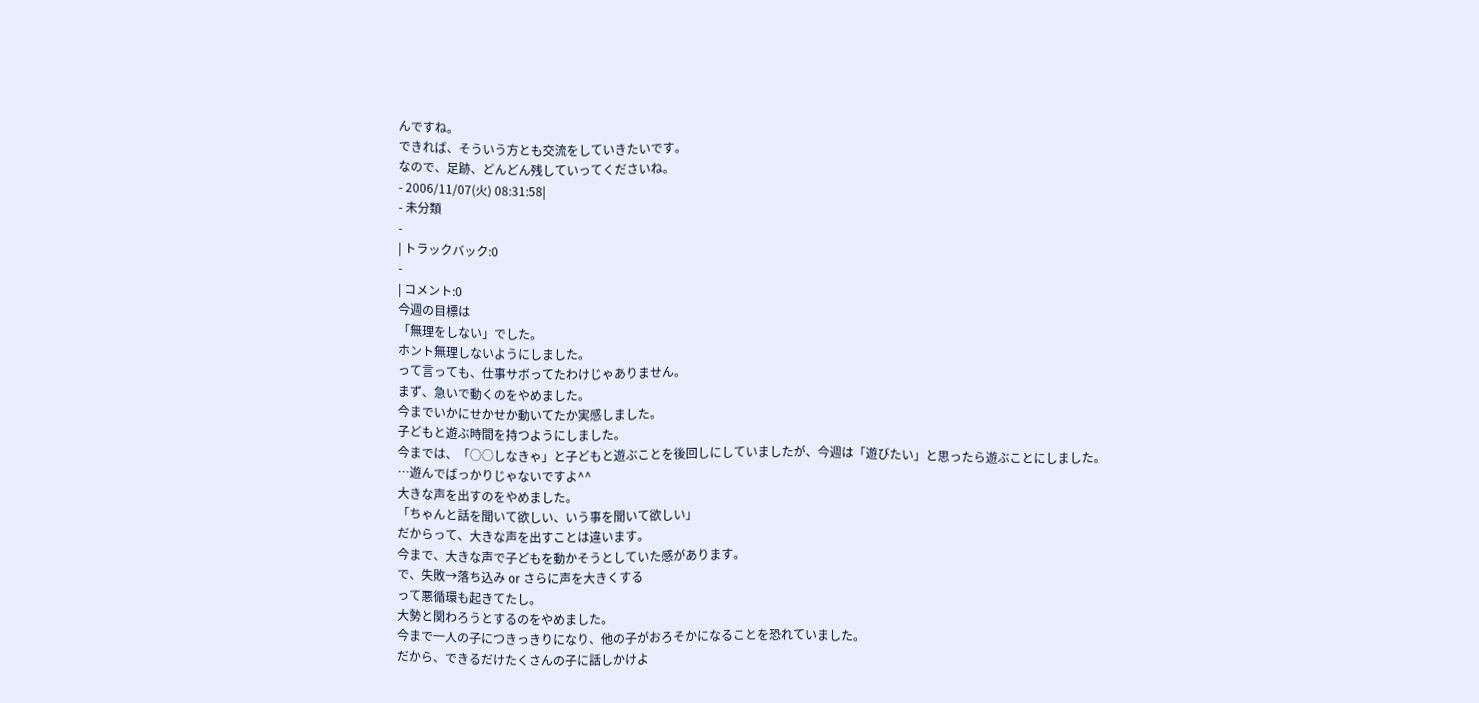んですね。
できれば、そういう方とも交流をしていきたいです。
なので、足跡、どんどん残していってくださいね。
- 2006/11/07(火) 08:31:58|
- 未分類
-
| トラックバック:0
-
| コメント:0
今週の目標は
「無理をしない」でした。
ホント無理しないようにしました。
って言っても、仕事サボってたわけじゃありません。
まず、急いで動くのをやめました。
今までいかにせかせか動いてたか実感しました。
子どもと遊ぶ時間を持つようにしました。
今までは、「○○しなきゃ」と子どもと遊ぶことを後回しにしていましたが、今週は「遊びたい」と思ったら遊ぶことにしました。
…遊んでばっかりじゃないですよ^^
大きな声を出すのをやめました。
「ちゃんと話を聞いて欲しい、いう事を聞いて欲しい」
だからって、大きな声を出すことは違います。
今まで、大きな声で子どもを動かそうとしていた感があります。
で、失敗→落ち込み or さらに声を大きくする
って悪循環も起きてたし。
大勢と関わろうとするのをやめました。
今まで一人の子につきっきりになり、他の子がおろそかになることを恐れていました。
だから、できるだけたくさんの子に話しかけよ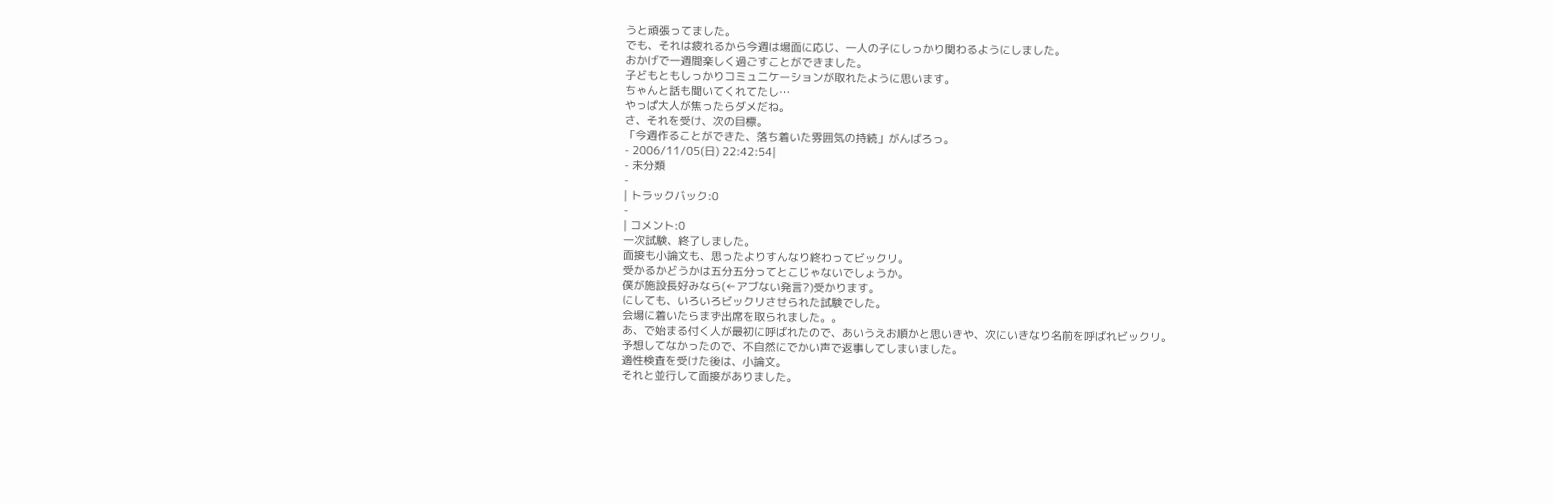うと頑張ってました。
でも、それは疲れるから今週は場面に応じ、一人の子にしっかり関わるようにしました。
おかげで一週間楽しく過ごすことができました。
子どもともしっかりコミュニケーションが取れたように思います。
ちゃんと話も聞いてくれてたし…
やっぱ大人が焦ったらダメだね。
さ、それを受け、次の目標。
「今週作ることができた、落ち着いた雰囲気の持続」がんばろっ。
- 2006/11/05(日) 22:42:54|
- 未分類
-
| トラックバック:0
-
| コメント:0
一次試験、終了しました。
面接も小論文も、思ったよりすんなり終わってビックリ。
受かるかどうかは五分五分ってとこじゃないでしょうか。
僕が施設長好みなら(←アブない発言?)受かります。
にしても、いろいろビックリさせられた試験でした。
会場に着いたらまず出席を取られました。。
あ、で始まる付く人が最初に呼ばれたので、あいうえお順かと思いきや、次にいきなり名前を呼ばれビックリ。
予想してなかったので、不自然にでかい声で返事してしまいました。
適性検査を受けた後は、小論文。
それと並行して面接がありました。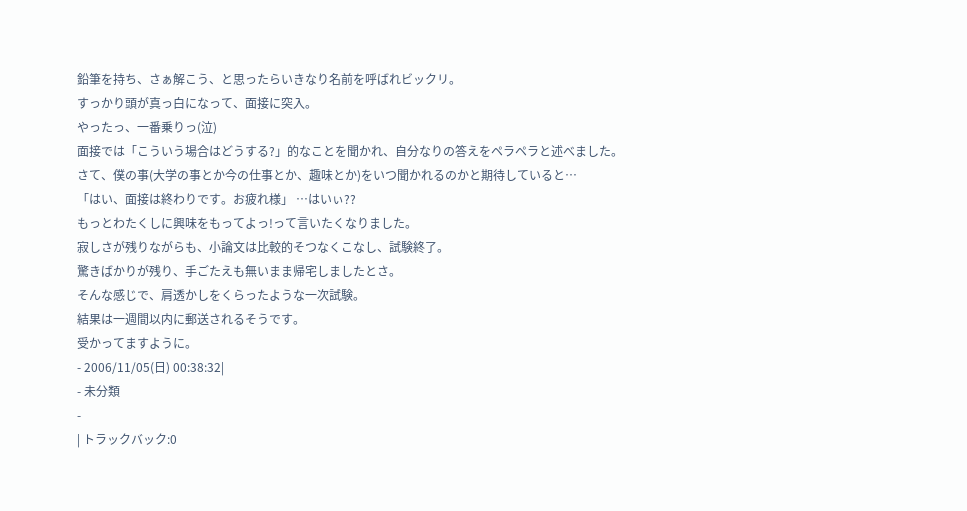鉛筆を持ち、さぁ解こう、と思ったらいきなり名前を呼ばれビックリ。
すっかり頭が真っ白になって、面接に突入。
やったっ、一番乗りっ(泣)
面接では「こういう場合はどうする?」的なことを聞かれ、自分なりの答えをペラペラと述べました。
さて、僕の事(大学の事とか今の仕事とか、趣味とか)をいつ聞かれるのかと期待していると…
「はい、面接は終わりです。お疲れ様」 …はいぃ??
もっとわたくしに興味をもってよっ!って言いたくなりました。
寂しさが残りながらも、小論文は比較的そつなくこなし、試験終了。
驚きばかりが残り、手ごたえも無いまま帰宅しましたとさ。
そんな感じで、肩透かしをくらったような一次試験。
結果は一週間以内に郵送されるそうです。
受かってますように。
- 2006/11/05(日) 00:38:32|
- 未分類
-
| トラックバック:0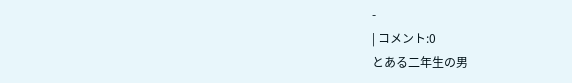-
| コメント:0
とある二年生の男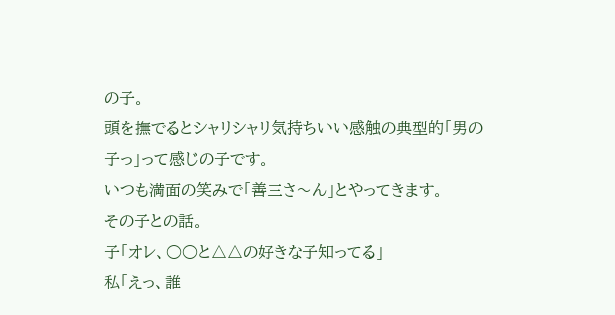の子。
頭を撫でるとシャリシャリ気持ちいい感触の典型的「男の子っ」って感じの子です。
いつも満面の笑みで「善三さ〜ん」とやってきます。
その子との話。
子「オレ、○○と△△の好きな子知ってる」
私「えっ、誰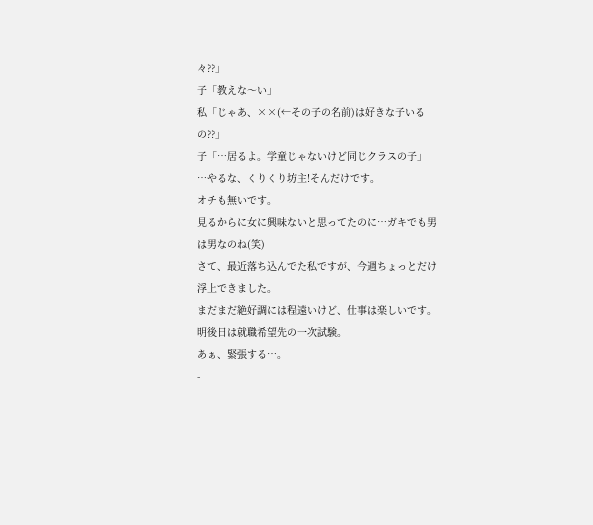々??」
子「教えな〜い」
私「じゃあ、××(←その子の名前)は好きな子いるの??」
子「…居るよ。学童じゃないけど同じクラスの子」
…やるな、くりくり坊主!そんだけです。
オチも無いです。
見るからに女に興味ないと思ってたのに…ガキでも男は男なのね(笑)
さて、最近落ち込んでた私ですが、今週ちょっとだけ浮上できました。
まだまだ絶好調には程遠いけど、仕事は楽しいです。
明後日は就職希望先の一次試験。
あぁ、緊張する…。
-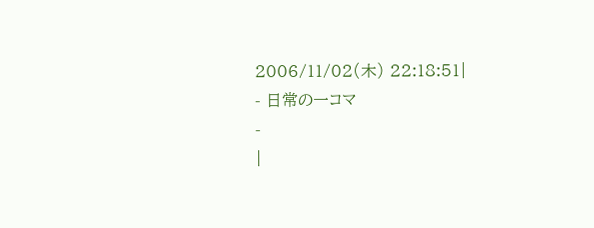2006/11/02(木) 22:18:51|
- 日常の一コマ
-
|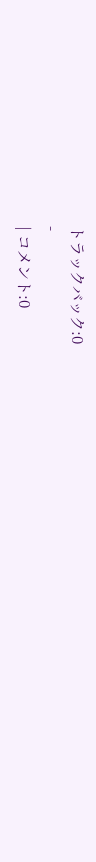トラックバック:0
-
| コメント:0